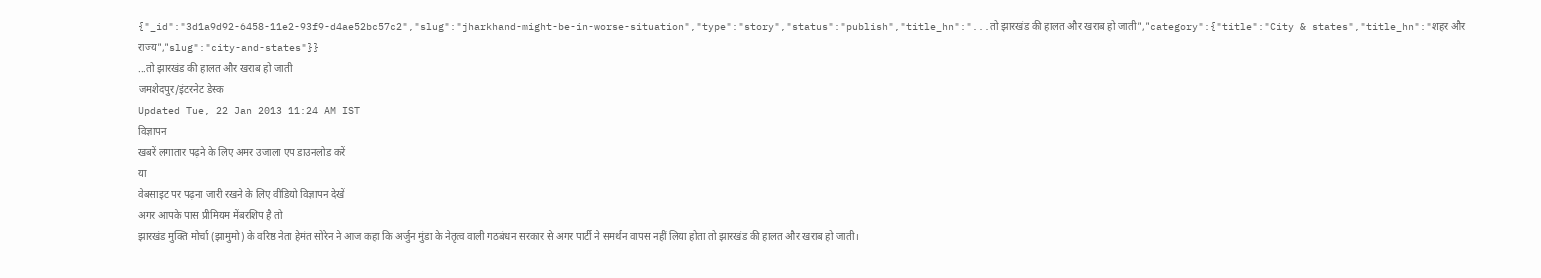{"_id":"3d1a9d92-6458-11e2-93f9-d4ae52bc57c2","slug":"jharkhand-might-be-in-worse-situation","type":"story","status":"publish","title_hn":"...तो झारखंड की हालत और खराब हो जाती","category":{"title":"City & states","title_hn":"शहर और राज्य","slug":"city-and-states"}}
...तो झारखंड की हालत और खराब हो जाती
जमशेदपुर/इंटरनेट डेस्क
Updated Tue, 22 Jan 2013 11:24 AM IST
विज्ञापन
खबरें लगातार पढ़ने के लिए अमर उजाला एप डाउनलोड करें
या
वेबसाइट पर पढ़ना जारी रखने के लिए वीडियो विज्ञापन देखें
अगर आपके पास प्रीमियम मेंबरशिप है तो
झारखंड मुक्ति मोर्चा (झामुमो) के वरिष्ठ नेता हेमंत सोरेन ने आज कहा कि अर्जुन मुंडा के नेतृत्व वाली गठबंधन सरकार से अगर पार्टी ने समर्थन वापस नहीं लिया होता तो झारखंड की हालत और खराब हो जाती।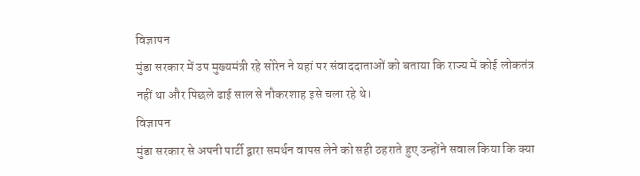विज्ञापन
मुंडा सरकार में उप मुख्यमंत्री रहे सोरेन ने यहां पर संवाददाताओं को बताया कि राज्य में कोई लोकतंत्र नहीं था और पिछले ढाई साल से नौकरशाह इसे चला रहे थे।
विज्ञापन
मुंडा सरकार से अपनी पार्टी द्वारा समर्थन वापस लेने को सही ठहराते हुए उन्होंने सवाल किया कि क्या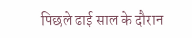पिछले ढाई साल के दौरान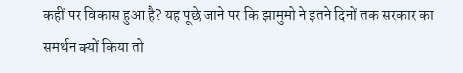कहीं पर विकास हुआ है? यह पूछे जाने पर कि झामुमो ने इतने दिनों तक सरकार का समर्थन क्यों किया तो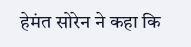हेमंत सोरेन ने कहा कि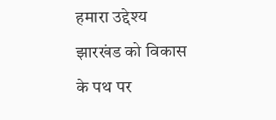हमारा उद्देश्य झारखंड को विकास के पथ पर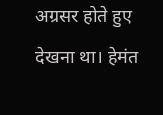अग्रसर होते हुए देखना था। हेमंत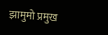झामुमो प्रमुख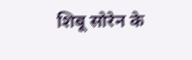शिबू सोरेन के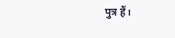पुत्र हैं।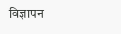विज्ञापन